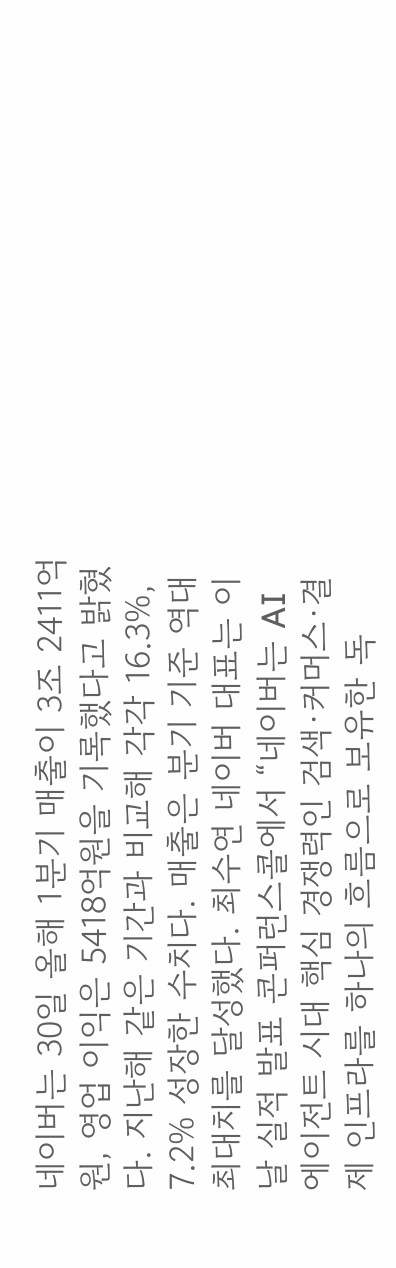네이버는 30일 올해 1분기 매출이 3조 2411억원, 영업 이익은 5418억원을 기록했다고 밝혔다. 지난해 같은 기간과 비교해 각각 16.3%, 7.2% 성장한 수치다. 매출은 분기 기준 역대 최대치를 달성했다. 최수연 네이버 대표는 이날 실적 발표 콘퍼런스콜에서 “네이버는 AI 에이전트 시대 핵심 경쟁력인 검색·커머스·결제 인프라를 하나의 흐름으로 보유한 독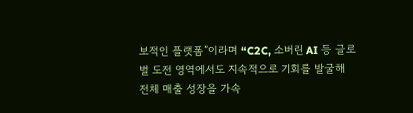보적인 플랫폼”이라며 “C2C, 소버린 AI 등 글로벌 도전 영역에서도 지속적으로 기회를 발굴해 전체 매출 성장을 가속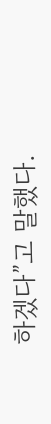하겠다”고 말했다.